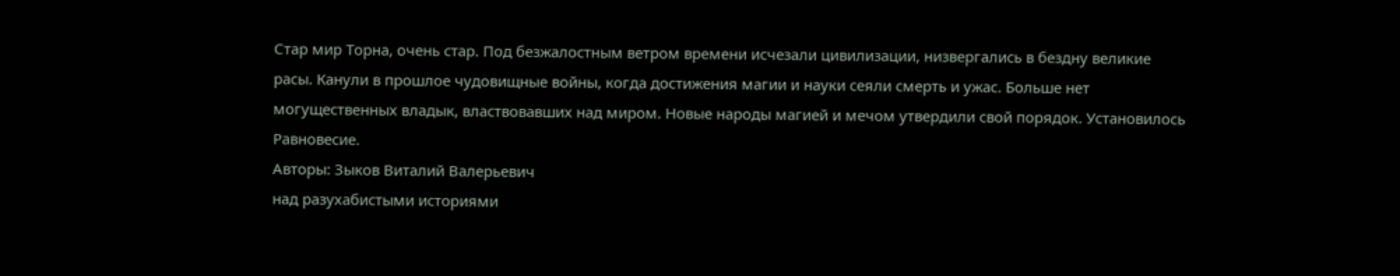Стар мир Торна, очень стар. Под безжалостным ветром времени исчезали цивилизации, низвергались в бездну великие расы. Канули в прошлое чудовищные войны, когда достижения магии и науки сеяли смерть и ужас. Больше нет могущественных владык, властвовавших над миром. Новые народы магией и мечом утвердили свой порядок. Установилось Равновесие.
Авторы: Зыков Виталий Валерьевич
над разухабистыми историями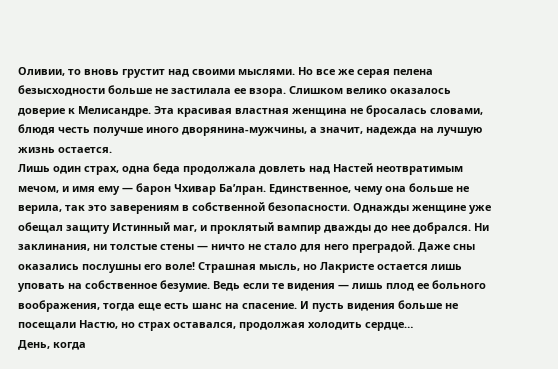Оливии, то вновь грустит над своими мыслями. Но все же серая пелена безысходности больше не застилала ее взора. Слишком велико оказалось доверие к Мелисандре. Эта красивая властная женщина не бросалась словами, блюдя честь получше иного дворянина-мужчины, а значит, надежда на лучшую жизнь остается.
Лишь один страх, одна беда продолжала довлеть над Настей неотвратимым мечом, и имя ему — барон Чхивар Ба’лран. Единственное, чему она больше не верила, так это заверениям в собственной безопасности. Однажды женщине уже обещал защиту Истинный маг, и проклятый вампир дважды до нее добрался. Ни заклинания, ни толстые стены — ничто не стало для него преградой. Даже сны оказались послушны его воле! Страшная мысль, но Лакристе остается лишь уповать на собственное безумие. Ведь если те видения — лишь плод ее больного воображения, тогда еще есть шанс на спасение. И пусть видения больше не посещали Настю, но страх оставался, продолжая холодить сердце…
День, когда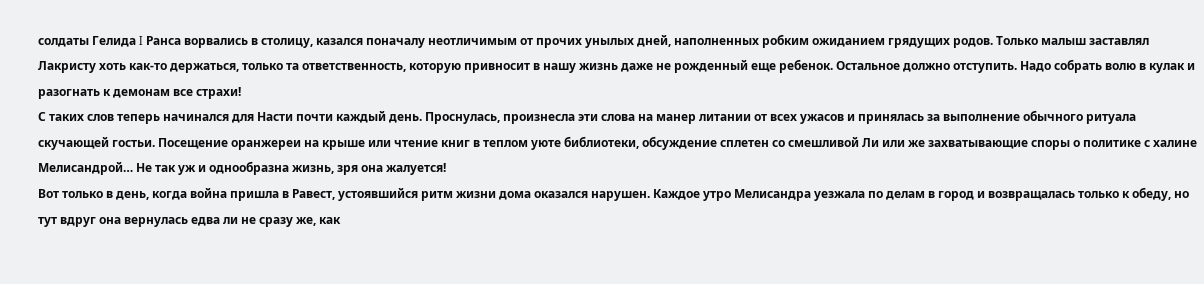солдаты Гелида I Ранса ворвались в столицу, казался поначалу неотличимым от прочих унылых дней, наполненных робким ожиданием грядущих родов. Только малыш заставлял Лакристу хоть как-то держаться, только та ответственность, которую привносит в нашу жизнь даже не рожденный еще ребенок. Остальное должно отступить. Надо собрать волю в кулак и разогнать к демонам все страхи!
С таких слов теперь начинался для Насти почти каждый день. Проснулась, произнесла эти слова на манер литании от всех ужасов и принялась за выполнение обычного ритуала скучающей гостьи. Посещение оранжереи на крыше или чтение книг в теплом уюте библиотеки, обсуждение сплетен со смешливой Ли или же захватывающие споры о политике с халине Мелисандрой… Не так уж и однообразна жизнь, зря она жалуется!
Вот только в день, когда война пришла в Равест, устоявшийся ритм жизни дома оказался нарушен. Каждое утро Мелисандра уезжала по делам в город и возвращалась только к обеду, но тут вдруг она вернулась едва ли не сразу же, как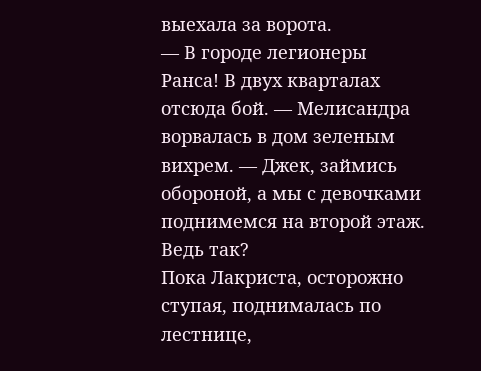выехала за ворота.
— В городе легионеры Ранса! В двух кварталах отсюда бой. — Мелисандра ворвалась в дом зеленым вихрем. — Джек, займись обороной, а мы с девочками поднимемся на второй этаж. Ведь так?
Пока Лакриста, осторожно ступая, поднималась по лестнице,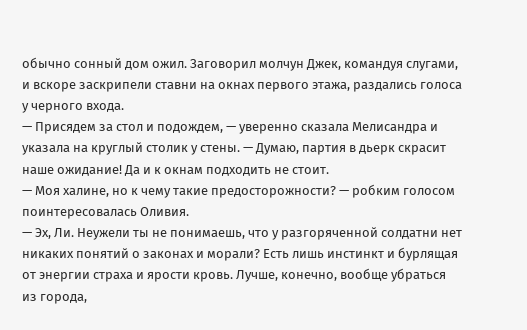обычно сонный дом ожил. Заговорил молчун Джек, командуя слугами, и вскоре заскрипели ставни на окнах первого этажа, раздались голоса у черного входа.
— Присядем за стол и подождем, — уверенно сказала Мелисандра и указала на круглый столик у стены. — Думаю, партия в дьерк скрасит наше ожидание! Да и к окнам подходить не стоит.
— Моя халине, но к чему такие предосторожности? — робким голосом поинтересовалась Оливия.
— Эх, Ли. Неужели ты не понимаешь, что у разгоряченной солдатни нет никаких понятий о законах и морали? Есть лишь инстинкт и бурлящая от энергии страха и ярости кровь. Лучше, конечно, вообще убраться из города,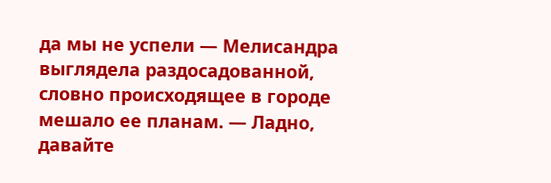да мы не успели — Мелисандра выглядела раздосадованной, словно происходящее в городе мешало ее планам. — Ладно, давайте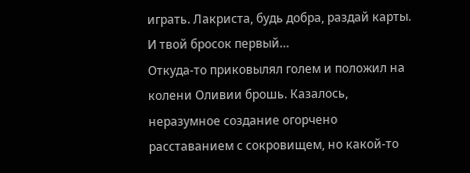играть. Лакриста, будь добра, раздай карты. И твой бросок первый…
Откуда-то приковылял голем и положил на колени Оливии брошь. Казалось, неразумное создание огорчено расставанием с сокровищем, но какой-то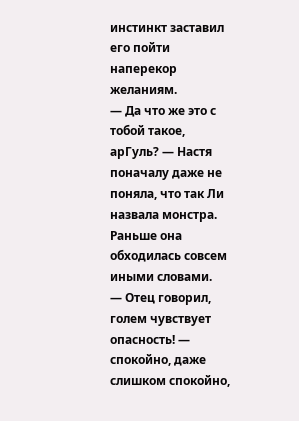инстинкт заставил его пойти наперекор желаниям.
— Да что же это с тобой такое, арГуль? — Настя поначалу даже не поняла, что так Ли назвала монстра. Раньше она обходилась совсем иными словами.
— Отец говорил, голем чувствует опасность! — спокойно, даже слишком спокойно,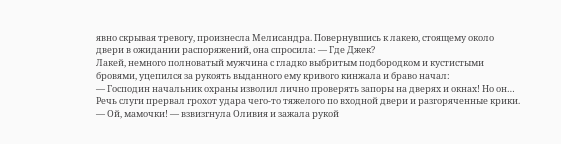явно скрывая тревогу, произнесла Мелисандра. Повернувшись к лакею, стоящему около двери в ожидании распоряжений, она спросила: — Где Джек?
Лакей, немного полноватый мужчина с гладко выбритым подбородком и кустистыми бровями, уцепился за рукоять выданного ему кривого кинжала и браво начал:
— Господин начальник охраны изволил лично проверять запоры на дверях и окнах! Но он…
Речь слуги прервал грохот удара чего-то тяжелого по входной двери и разгоряченные крики.
— Ой, мамочки! — взвизгнула Оливия и зажала рукой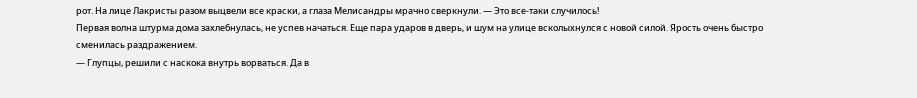рот. На лице Лакристы разом выцвели все краски, а глаза Мелисандры мрачно сверкнули. — Это все-таки случилось!
Первая волна штурма дома захлебнулась, не успев начаться. Еще пара ударов в дверь, и шум на улице всколыхнулся с новой силой. Ярость очень быстро сменилась раздражением.
— Глупцы, решили с наскока внутрь ворваться. Да в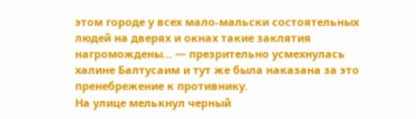этом городе у всех мало-мальски состоятельных людей на дверях и окнах такие заклятия нагромождены… — презрительно усмехнулась халине Балтусаим и тут же была наказана за это пренебрежение к противнику.
На улице мелькнул черный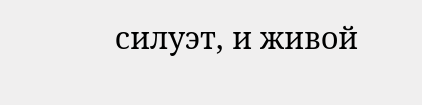силуэт, и живой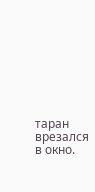таран врезался в окно.